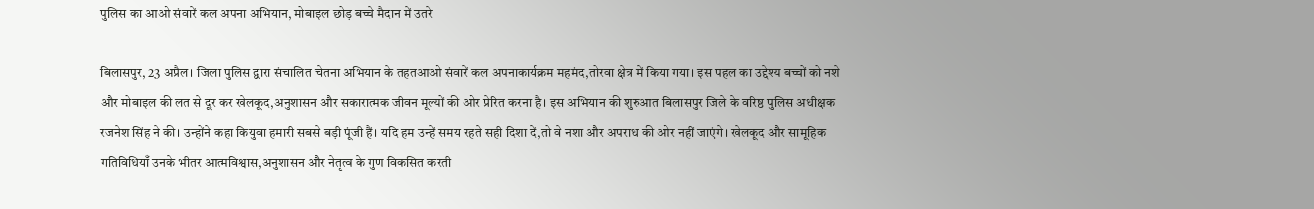पुलिस का आओ संवारें कल अपना अभियान, मोबाइल छोड़ बच्चे मैदान में उतरे

बिलासपुर, 23 अप्रैल। जिला पुलिस द्वारा संचालित चेतना अभियान के तहतआओ संवारें कल अपनाकार्यक्रम महमंद,तोरवा क्षेत्र में किया गया। इस पहल का उद्देश्य बच्चों को नशे और मोबाइल की लत से दूर कर खेलकूद,अनुशासन और सकारात्मक जीवन मूल्यों की ओर प्रेरित करना है। इस अभियान की शुरुआत बिलासपुर जिले के वरिष्ठ पुलिस अधीक्षक रजनेश सिंह ने की। उन्होंने कहा कियुवा हमारी सबसे बड़ी पूंजी हैं। यदि हम उन्हें समय रहते सही दिशा दें,तो वे नशा और अपराध की ओर नहीं जाएंगे। खेलकूद और सामूहिक गतिविधियाँ उनके भीतर आत्मविश्वास,अनुशासन और नेतृत्व के गुण विकसित करती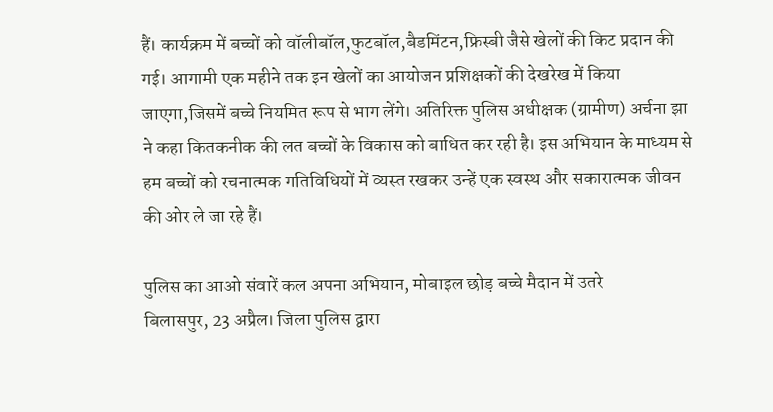हैं। कार्यक्रम में बच्चों को वॉलीबॉल,फुटबॉल,बैडमिंटन,फ्रिस्बी जैसे खेलों की किट प्रदान की गई। आगामी एक महीने तक इन खेलों का आयोजन प्रशिक्षकों की देखरेख में किया जाएगा,जिसमें बच्चे नियमित रूप से भाग लेंगे। अतिरिक्त पुलिस अधीक्षक (ग्रामीण) अर्चना झा ने कहा कितकनीक की लत बच्चों के विकास को बाधित कर रही है। इस अभियान के माध्यम से हम बच्चों को रचनात्मक गतिविधियों में व्यस्त रखकर उन्हें एक स्वस्थ और सकारात्मक जीवन की ओर ले जा रहे हैं।

पुलिस का आओ संवारें कल अपना अभियान, मोबाइल छोड़ बच्चे मैदान में उतरे
बिलासपुर, 23 अप्रैल। जिला पुलिस द्वारा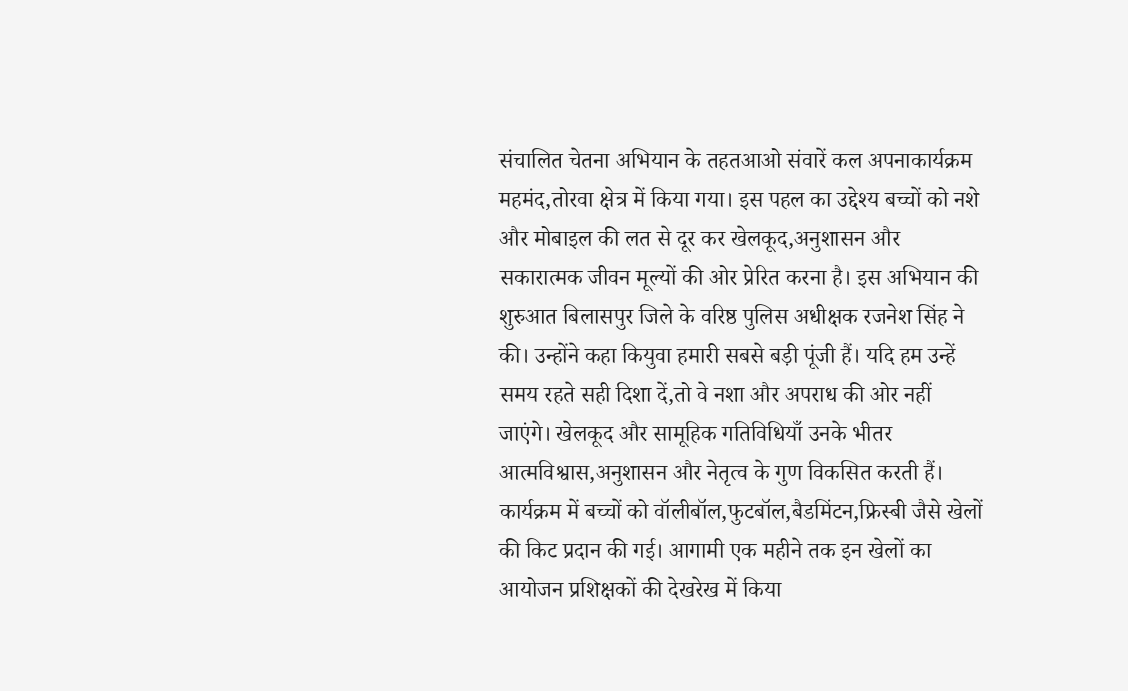संचालित चेतना अभियान के तहतआओ संवारें कल अपनाकार्यक्रम महमंद,तोरवा क्षेत्र में किया गया। इस पहल का उद्देश्य बच्चों को नशे और मोबाइल की लत से दूर कर खेलकूद,अनुशासन और सकारात्मक जीवन मूल्यों की ओर प्रेरित करना है। इस अभियान की शुरुआत बिलासपुर जिले के वरिष्ठ पुलिस अधीक्षक रजनेश सिंह ने की। उन्होंने कहा कियुवा हमारी सबसे बड़ी पूंजी हैं। यदि हम उन्हें समय रहते सही दिशा दें,तो वे नशा और अपराध की ओर नहीं जाएंगे। खेलकूद और सामूहिक गतिविधियाँ उनके भीतर आत्मविश्वास,अनुशासन और नेतृत्व के गुण विकसित करती हैं। कार्यक्रम में बच्चों को वॉलीबॉल,फुटबॉल,बैडमिंटन,फ्रिस्बी जैसे खेलों की किट प्रदान की गई। आगामी एक महीने तक इन खेलों का आयोजन प्रशिक्षकों की देखरेख में किया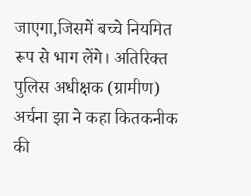जाएगा,जिसमें बच्चे नियमित रूप से भाग लेंगे। अतिरिक्त पुलिस अधीक्षक (ग्रामीण) अर्चना झा ने कहा कितकनीक की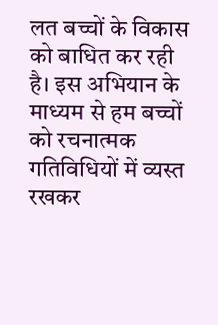लत बच्चों के विकास को बाधित कर रही है। इस अभियान के माध्यम से हम बच्चों को रचनात्मक गतिविधियों में व्यस्त रखकर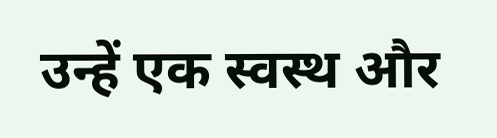उन्हें एक स्वस्थ और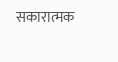सकारात्मक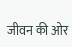जीवन की ओर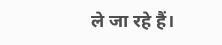ले जा रहे हैं।